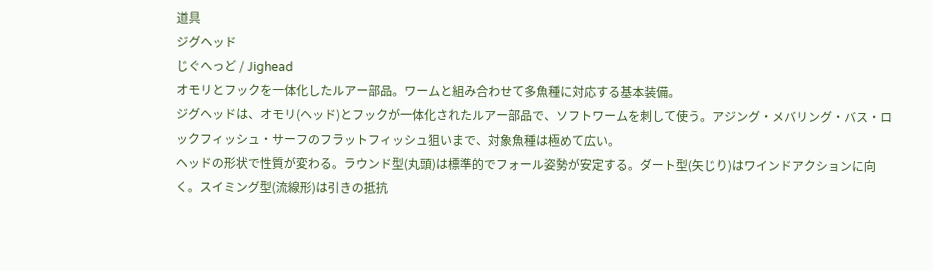道具
ジグヘッド
じぐへっど / Jighead
オモリとフックを一体化したルアー部品。ワームと組み合わせて多魚種に対応する基本装備。
ジグヘッドは、オモリ(ヘッド)とフックが一体化されたルアー部品で、ソフトワームを刺して使う。アジング・メバリング・バス・ロックフィッシュ・サーフのフラットフィッシュ狙いまで、対象魚種は極めて広い。
ヘッドの形状で性質が変わる。ラウンド型(丸頭)は標準的でフォール姿勢が安定する。ダート型(矢じり)はワインドアクションに向く。スイミング型(流線形)は引きの抵抗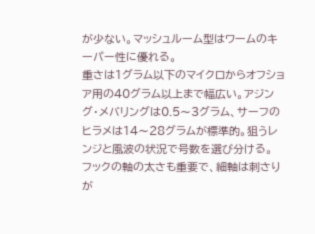が少ない。マッシュルーム型はワームのキーパー性に優れる。
重さは1グラム以下のマイクロからオフショア用の40グラム以上まで幅広い。アジング・メバリングは0.5〜3グラム、サーフのヒラメは14〜28グラムが標準的。狙うレンジと風波の状況で号数を選び分ける。
フックの軸の太さも重要で、細軸は刺さりが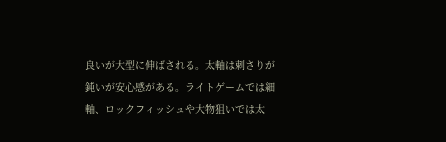良いが大型に伸ばされる。太軸は刺さりが鈍いが安心感がある。ライトゲームでは細軸、ロックフィッシュや大物狙いでは太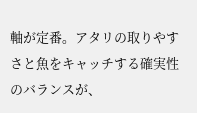軸が定番。アタリの取りやすさと魚をキャッチする確実性のバランスが、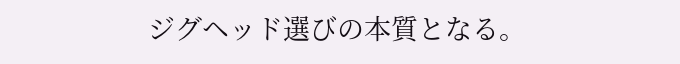ジグヘッド選びの本質となる。